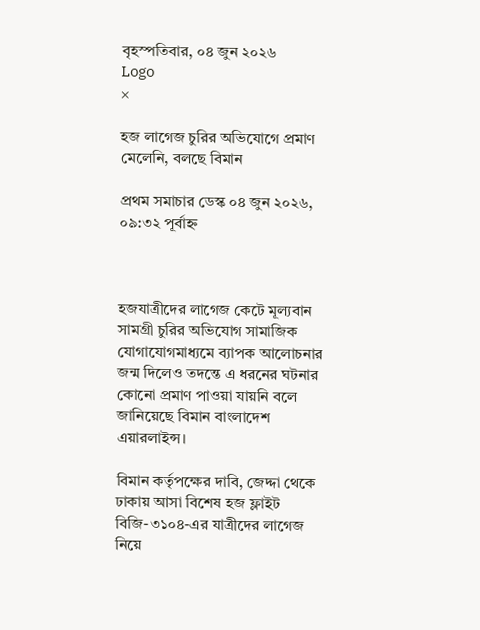বৃহস্পতিবার, ০৪ জুন ২০২৬
Logo
×

হজ লাগেজ চুরির অভিযোগে প্রমাণ মেলেনি, বলছে বিমান

প্রথম সমাচার ডেস্ক ০৪ জুন ২০২৬, ০৯:৩২ পূর্বাহ্ন



হজযাত্রীদের লাগেজ কেটে মূল্যবান সামগ্রী চুরির অভিযোগ সামাজিক যোগাযোগমাধ্যমে ব্যাপক আলোচনার জন্ম দিলেও তদন্তে এ ধরনের ঘটনার কোনো প্রমাণ পাওয়া যায়নি বলে জানিয়েছে বিমান বাংলাদেশ এয়ারলাইন্স।

বিমান কর্তৃপক্ষের দাবি, জেদ্দা থেকে ঢাকায় আসা বিশেষ হজ ফ্লাইট বিজি-৩১০৪-এর যাত্রীদের লাগেজ নিয়ে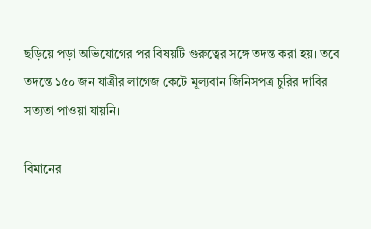ছড়িয়ে পড়া অভিযোগের পর বিষয়টি গুরুত্বের সঙ্গে তদন্ত করা হয়। তবে তদন্তে ১৫০ জন যাত্রীর লাগেজ কেটে মূল্যবান জিনিসপত্র চুরির দাবির সত্যতা পাওয়া যায়নি।

বিমানের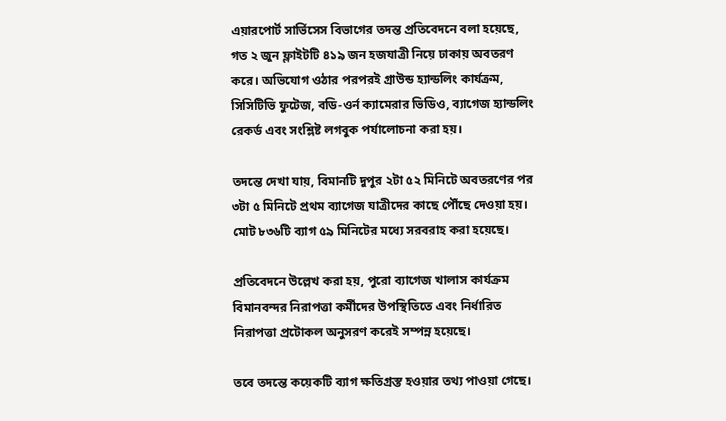এয়ারপোর্ট সার্ভিসেস বিভাগের তদন্ত প্রতিবেদনে বলা হয়েছে, গত ২ জুন ফ্লাইটটি ৪১৯ জন হজযাত্রী নিয়ে ঢাকায় অবতরণ করে। অভিযোগ ওঠার পরপরই গ্রাউন্ড হ্যান্ডলিং কার্যক্রম, সিসিটিভি ফুটেজ, বডি-ওর্ন ক্যামেরার ভিডিও, ব্যাগেজ হ্যান্ডলিং রেকর্ড এবং সংশ্লিষ্ট লগবুক পর্যালোচনা করা হয়।

তদন্তে দেখা যায়, বিমানটি দুপুর ২টা ৫২ মিনিটে অবতরণের পর ৩টা ৫ মিনিটে প্রথম ব্যাগেজ যাত্রীদের কাছে পৌঁছে দেওয়া হয়। মোট ৮৩৬টি ব্যাগ ৫৯ মিনিটের মধ্যে সরবরাহ করা হয়েছে।

প্রতিবেদনে উল্লেখ করা হয়, পুরো ব্যাগেজ খালাস কার্যক্রম বিমানবন্দর নিরাপত্তা কর্মীদের উপস্থিতিতে এবং নির্ধারিত নিরাপত্তা প্রটোকল অনুসরণ করেই সম্পন্ন হয়েছে।

তবে তদন্তে কয়েকটি ব্যাগ ক্ষতিগ্রস্ত হওয়ার তথ্য পাওয়া গেছে।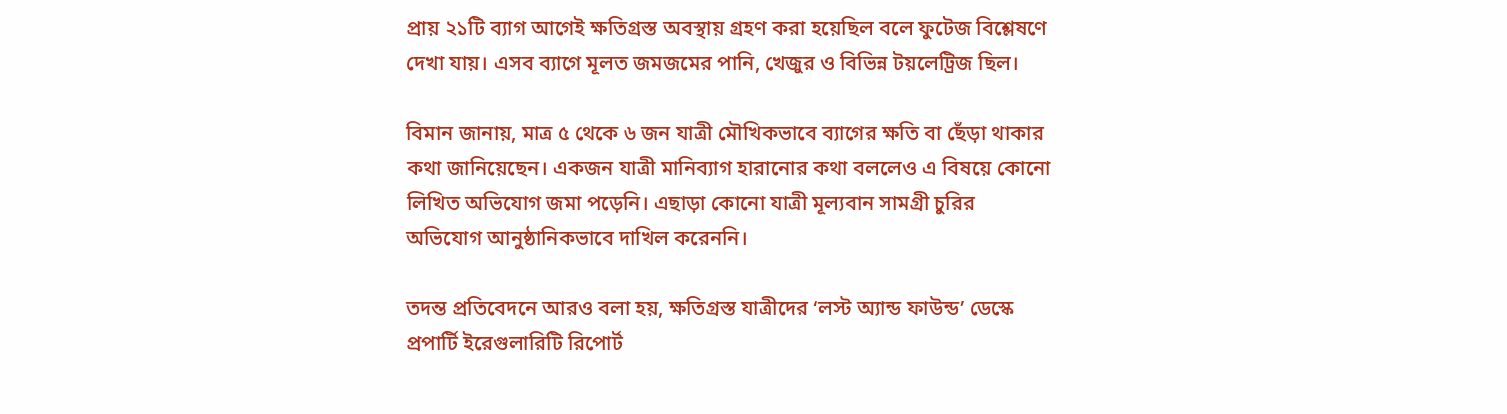প্রায় ২১টি ব্যাগ আগেই ক্ষতিগ্রস্ত অবস্থায় গ্রহণ করা হয়েছিল বলে ফুটেজ বিশ্লেষণে দেখা যায়। এসব ব্যাগে মূলত জমজমের পানি, খেজুর ও বিভিন্ন টয়লেট্রিজ ছিল।

বিমান জানায়, মাত্র ৫ থেকে ৬ জন যাত্রী মৌখিকভাবে ব্যাগের ক্ষতি বা ছেঁড়া থাকার কথা জানিয়েছেন। একজন যাত্রী মানিব্যাগ হারানোর কথা বললেও এ বিষয়ে কোনো লিখিত অভিযোগ জমা পড়েনি। এছাড়া কোনো যাত্রী মূল্যবান সামগ্রী চুরির অভিযোগ আনুষ্ঠানিকভাবে দাখিল করেননি।

তদন্ত প্রতিবেদনে আরও বলা হয়, ক্ষতিগ্রস্ত যাত্রীদের ‘লস্ট অ্যান্ড ফাউন্ড’ ডেস্কে প্রপার্টি ইরেগুলারিটি রিপোর্ট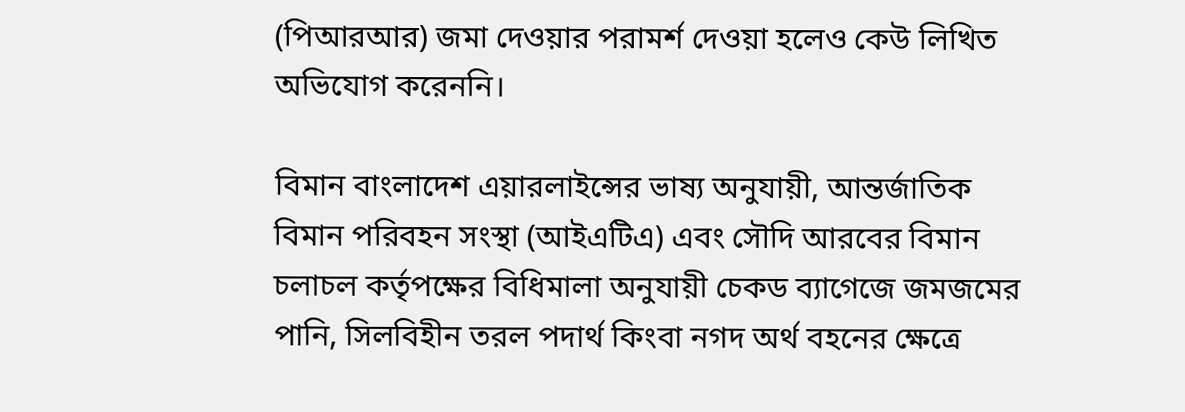(পিআরআর) জমা দেওয়ার পরামর্শ দেওয়া হলেও কেউ লিখিত অভিযোগ করেননি।

বিমান বাংলাদেশ এয়ারলাইন্সের ভাষ্য অনুযায়ী, আন্তর্জাতিক বিমান পরিবহন সংস্থা (আইএটিএ) এবং সৌদি আরবের বিমান চলাচল কর্তৃপক্ষের বিধিমালা অনুযায়ী চেকড ব্যাগেজে জমজমের পানি, সিলবিহীন তরল পদার্থ কিংবা নগদ অর্থ বহনের ক্ষেত্রে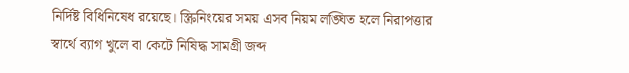নির্দিষ্ট বিধিনিষেধ রয়েছে। স্ক্রিনিংয়ের সময় এসব নিয়ম লঙ্ঘিত হলে নিরাপত্তার স্বার্থে ব্যাগ খুলে বা কেটে নিষিদ্ধ সামগ্রী জব্দ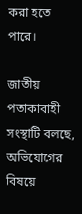করা হতে পারে।

জাতীয় পতাকাবাহী সংস্থাটি বলছে, অভিযোগের বিষয়ে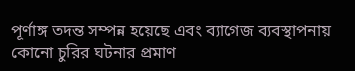পূর্ণাঙ্গ তদন্ত সম্পন্ন হয়েছে এবং ব্যাগেজ ব্যবস্থাপনায় কোনো চুরির ঘটনার প্রমাণ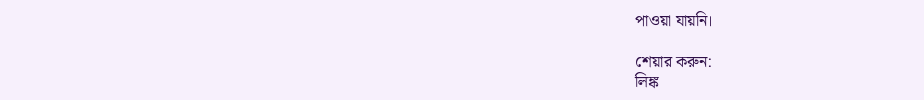পাওয়া যায়নি।

শেয়ার করুন:
লিঙ্ক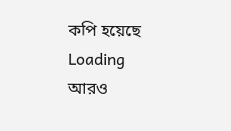কপি হয়েছে
Loading
আরও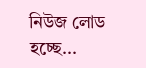নিউজ লোড হচ্ছে...